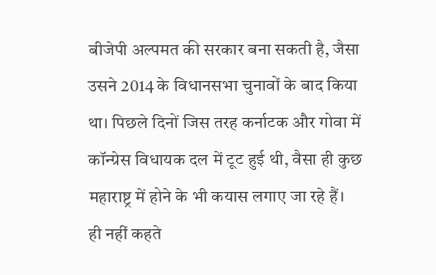बीजेपी अल्पमत की सरकार बना सकती है, जैसा उसने 2014 के विधानसभा चुनावों के बाद किया था। पिछले दिनों जिस तरह कर्नाटक और गोवा में कॉन्ग्रेस विधायक दल में टूट हुई थी, वैसा ही कुछ महाराष्ट्र में होने के भी कयास लगाए जा रहे हैं।
ही नहीं कहते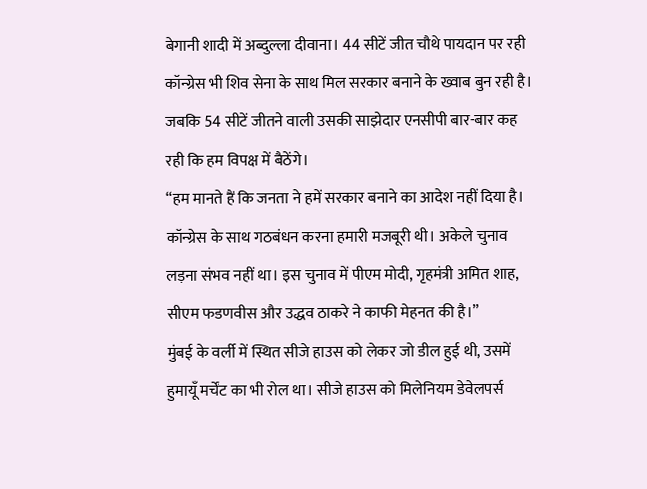बेगानी शादी में अब्दुल्ला दीवाना। 44 सीटें जीत चौथे पायदान पर रही कॉन्ग्रेस भी शिव सेना के साथ मिल सरकार बनाने के ख्वाब बुन रही है। जबकि 54 सीटें जीतने वाली उसकी साझेदार एनसीपी बार-बार कह रही कि हम विपक्ष में बैठेंगे।
“हम मानते हैं कि जनता ने हमें सरकार बनाने का आदेश नहीं दिया है। कॉन्ग्रेस के साथ गठबंधन करना हमारी मजबूरी थी। अकेले चुनाव लड़ना संभव नहीं था। इस चुनाव में पीएम मोदी, गृहमंत्री अमित शाह, सीएम फडणवीस और उद्धव ठाकरे ने काफी मेहनत की है।”
मुंबई के वर्ली में स्थित सीजे हाउस को लेकर जो डील हुई थी, उसमें हुमायूँ मर्चेंट का भी रोल था। सीजे हाउस को मिलेनियम डेवेलपर्स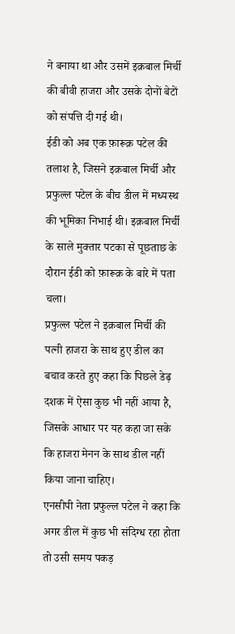ने बनाया था और उसमें इक़बाल मिर्ची की बीवी हाजरा और उसके दोनों बेटों को संपत्ति दी गई थी।
ईडी को अब एक फ़ारूक़ पटेल की तलाश है, जिसने इक़बाल मिर्ची और प्रफुल्ल पटेल के बीच डील में मध्यस्थ की भूमिका निभाई थी। इक़बाल मिर्ची के साले मुक्तार पटका से पूछताछ के दौरान ईडी को फ़ारूक़ के बारे में पता चला।
प्रफुल्ल पटेल ने इक़बाल मिर्ची की पत्नी हाजरा के साथ हुए डील का बचाव करते हुए कहा कि पिछले डेढ़ दशक में ऐसा कुछ भी नहीं आया है, जिसके आधार पर यह कहा जा सके कि हाजरा मेनन के साथ डील नहीं किया जाना चाहिए।
एनसीपी नेता प्रफुल्ल पटेल ने कहा कि अगर डील में कुछ भी संदिग्ध रहा होता तो उसी समय पकड़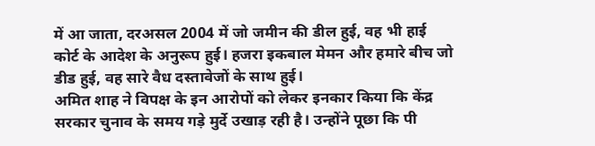में आ जाता, दरअसल 2004 में जो जमीन की डील हुई, वह भी हाई कोर्ट के आदेश के अनुरूप हुई। हजरा इकबाल मेमन और हमारे बीच जो डीड हुई, वह सारे वैध दस्तावेजों के साथ हुई।
अमित शाह ने विपक्ष के इन आरोपों को लेकर इनकार किया कि केंद्र सरकार चुनाव के समय गड़े मुर्दे उखाड़ रही है। उन्होंने पूछा कि पी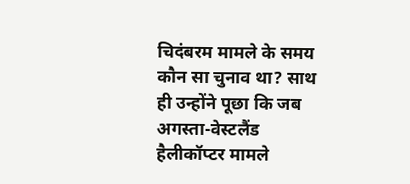चिदंबरम मामले के समय कौन सा चुनाव था? साथ ही उन्होंने पूछा कि जब अगस्ता-वेस्टलैंड हैलीकॉप्टर मामले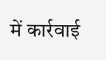में कार्रवाई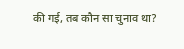की गई, तब कौन सा चुनाव था?